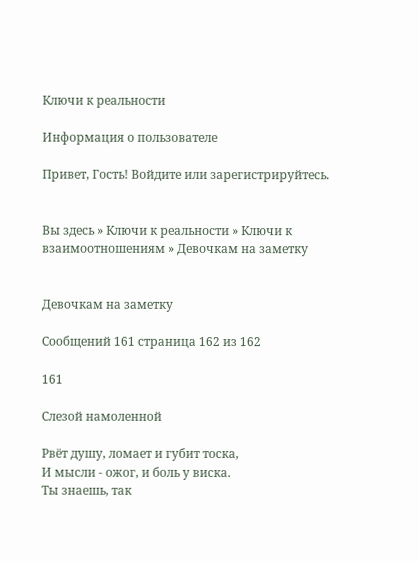Ключи к реальности

Информация о пользователе

Привет, Гость! Войдите или зарегистрируйтесь.


Вы здесь » Ключи к реальности » Ключи к взаимоотношениям » Девочкам на заметку


Девочкам на заметку

Сообщений 161 страница 162 из 162

161

Слезой намоленной

Рвёт душу, ломает и губит тоска,
И мысли - ожог, и боль у виска.
Ты знаешь, так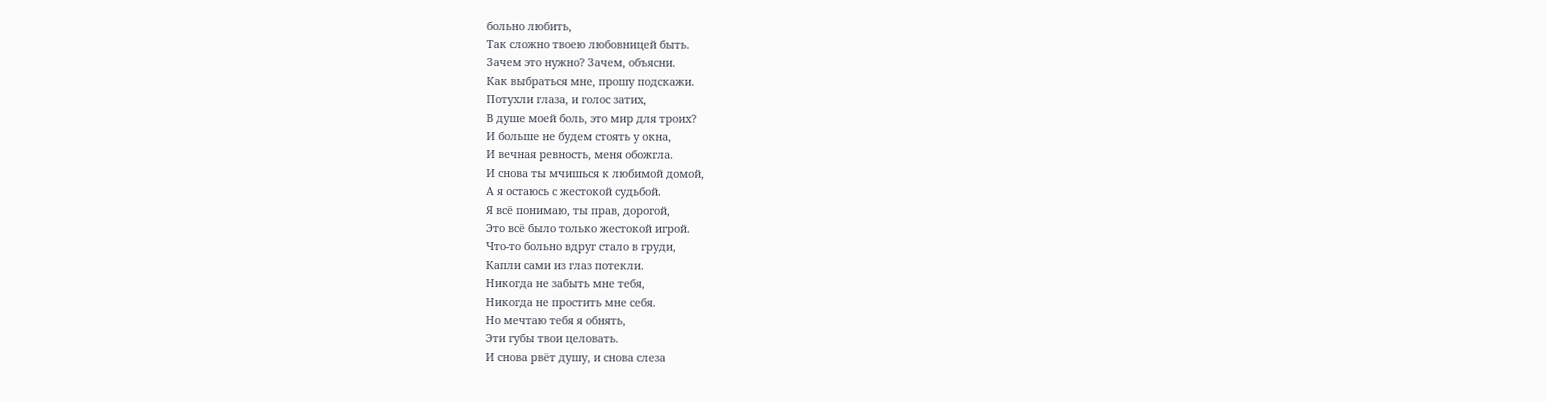больно любить,
Так сложно твоею любовницей быть.
Зачем это нужно? Зачем, объясни.
Как выбраться мне, прошу подскажи.
Потухли глаза, и голос затих,
В душе моей боль, это мир для троих?
И больше не будем стоять у окна,
И вечная ревность, меня обожгла.
И снова ты мчишься к любимой домой,
А я остаюсь с жестокой судьбой.
Я всё понимаю, ты прав, дорогой,
Это всё было только жестокой игрой.
Что-то больно вдруг стало в груди,
Капли сами из глаз потекли.
Никогда не забыть мне тебя,
Никогда не простить мне себя.
Но мечтаю тебя я обнять,
Эти губы твои целовать.
И снова рвёт душу, и снова слеза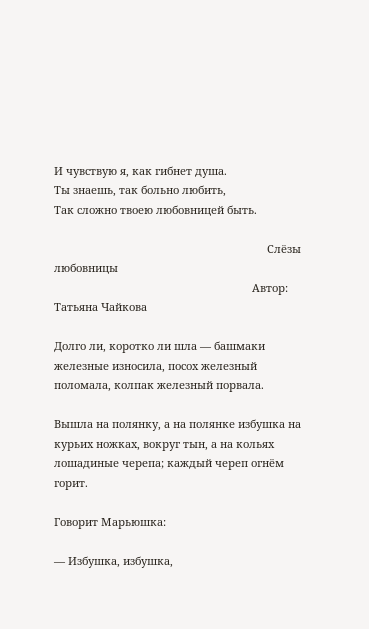И чувствую я, как гибнет душа.
Ты знаешь, так больно любить,
Так сложно твоею любовницей быть.

                                                                       Слёзы любовницы
                                                                  Автор: Татьяна Чайкова

Долго ли, коротко ли шла — башмаки железные износила, посох железный поломала, колпак железный порвала.

Вышла на полянку, а на полянке избушка на курьих ножках, вокруг тын, а на кольях лошадиные черепа; каждый череп огнём горит.

Говорит Марьюшка:

— Избушка, избушка,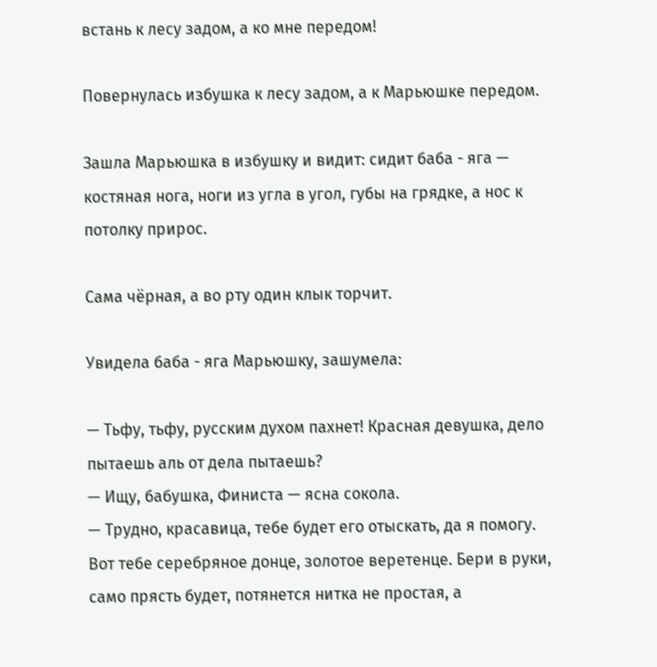встань к лесу задом, а ко мне передом!

Повернулась избушка к лесу задом, а к Марьюшке передом.

Зашла Марьюшка в избушку и видит: сидит баба - яга — костяная нога, ноги из угла в угол, губы на грядке, а нос к потолку прирос.

Сама чёрная, а во рту один клык торчит.

Увидела баба - яга Марьюшку, зашумела:

— Тьфу, тьфу, русским духом пахнет! Красная девушка, дело пытаешь аль от дела пытаешь?
— Ищу, бабушка, Финиста — ясна сокола.
— Трудно, красавица, тебе будет его отыскать, да я помогу. Вот тебе серебряное донце, золотое веретенце. Бери в руки, само прясть будет, потянется нитка не простая, а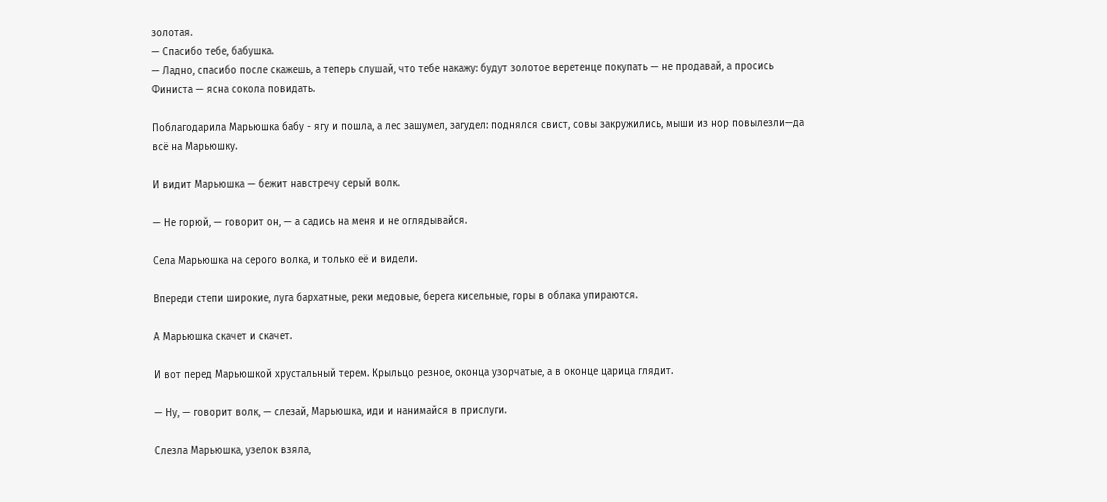золотая.
— Спасибо тебе, бабушка.
— Ладно, спасибо после скажешь, а теперь слушай, что тебе накажу: будут золотое веретенце покупать — не продавай, а просись Финиста — ясна сокола повидать.

Поблагодарила Марьюшка бабу - ягу и пошла, а лес зашумел, загудел: поднялся свист, совы закружились, мыши из нор повылезли—да всё на Марьюшку.

И видит Марьюшка — бежит навстречу серый волк.

— Не горюй, — говорит он, — а садись на меня и не оглядывайся.

Села Марьюшка на серого волка, и только её и видели.

Впереди степи широкие, луга бархатные, реки медовые, берега кисельные, горы в облака упираются.

А Марьюшка скачет и скачет.

И вот перед Марьюшкой хрустальный терем. Крыльцо резное, оконца узорчатые, а в оконце царица глядит.

— Ну, — говорит волк, — слезай, Марьюшка, иди и нанимайся в прислуги.

Слезла Марьюшка, узелок взяла,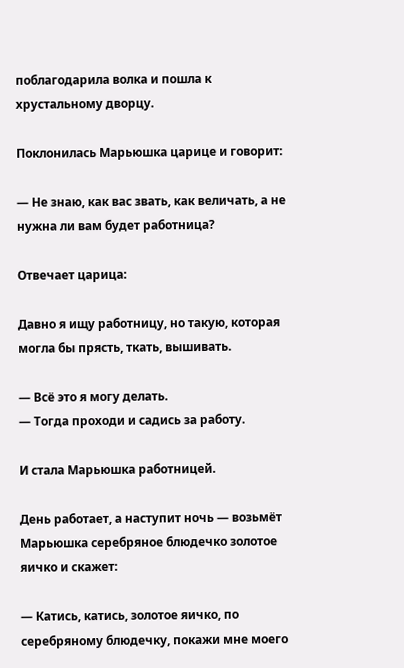поблагодарила волка и пошла к хрустальному дворцу.

Поклонилась Марьюшка царице и говорит:

— Не знаю, как вас звать, как величать, а не нужна ли вам будет работница?

Отвечает царица:

Давно я ищу работницу, но такую, которая могла бы прясть, ткать, вышивать.

— Всё это я могу делать.
— Тогда проходи и садись за работу.

И стала Марьюшка работницей.

День работает, а наступит ночь — возьмёт Марьюшка серебряное блюдечко золотое яичко и скажет:

— Катись, катись, золотое яичко, по серебряному блюдечку, покажи мне моего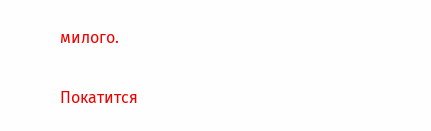милого.

Покатится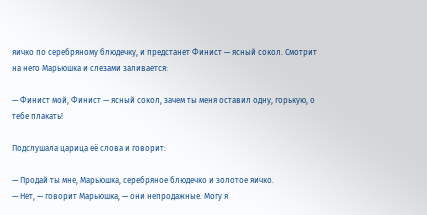яичко по серебряному блюдечку, и предстанет Финист — ясный сокол. Смотрит на него Марьюшка и слезами заливается:

— Финист мой, Финист — ясный сокол, зачем ты меня оставил одну, горькую, о тебе плакать!

Подслушала царица её слова и говорит:

— Продай ты мне, Марьюшка, серебряное блюдечко и золотое яичко.
— Нет, — говорит Марьюшка, — они непродажные. Могу я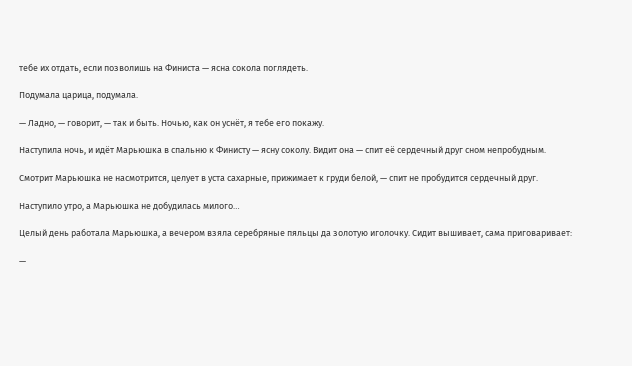тебе их отдать, если позволишь на Финиста — ясна сокола поглядеть.

Подумала царица, подумала.

— Ладно, — говорит, — так и быть. Ночью, как он уснёт, я тебе его покажу.

Наступила ночь, и идёт Марьюшка в спальню к Финисту — ясну соколу. Видит она — спит её сердечный друг сном непробудным.

Смотрит Марьюшка не насмотрится, целует в уста сахарные, прижимает к груди белой, — спит не пробудится сердечный друг.

Наступило утро, а Марьюшка не добудилась милого…

Целый день работала Марьюшка, а вечером взяла серебряные пяльцы да золотую иголочку. Сидит вышивает, сама приговаривает:

—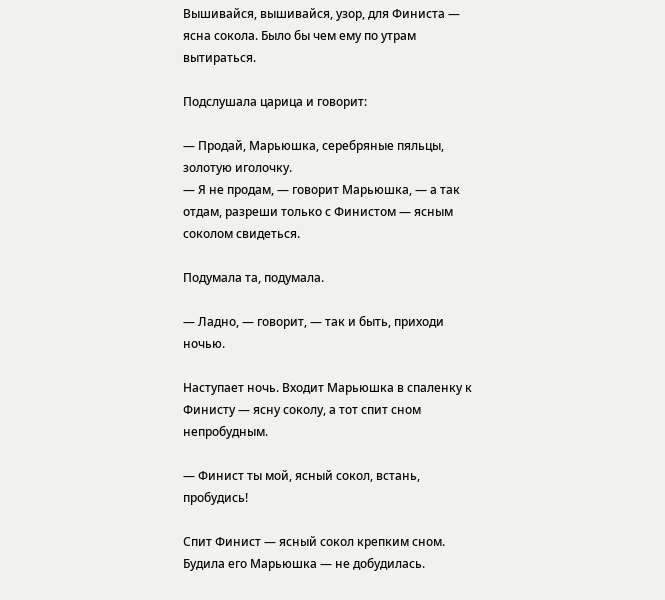Вышивайся, вышивайся, узор, для Финиста — ясна сокола. Было бы чем ему по утрам вытираться.

Подслушала царица и говорит:

— Продай, Марьюшка, серебряные пяльцы, золотую иголочку.
— Я не продам, — говорит Марьюшка, — а так отдам, разреши только с Финистом — ясным соколом свидеться.

Подумала та, подумала.

— Ладно, — говорит, — так и быть, приходи ночью.

Наступает ночь. Входит Марьюшка в спаленку к Финисту — ясну соколу, а тот спит сном непробудным.

— Финист ты мой, ясный сокол, встань, пробудись!

Спит Финист — ясный сокол крепким сном. Будила его Марьюшка — не добудилась.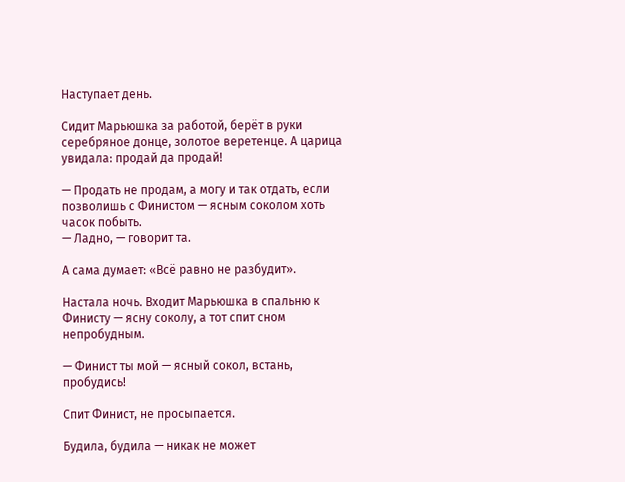Наступает день.

Сидит Марьюшка за работой, берёт в руки серебряное донце, золотое веретенце. А царица увидала: продай да продай!

— Продать не продам, а могу и так отдать, если позволишь с Финистом — ясным соколом хоть часок побыть.
— Ладно, — говорит та.

А сама думает: «Всё равно не разбудит».

Настала ночь. Входит Марьюшка в спальню к Финисту — ясну соколу, а тот спит сном непробудным.

— Финист ты мой — ясный сокол, встань, пробудись!

Спит Финист, не просыпается.

Будила, будила — никак не может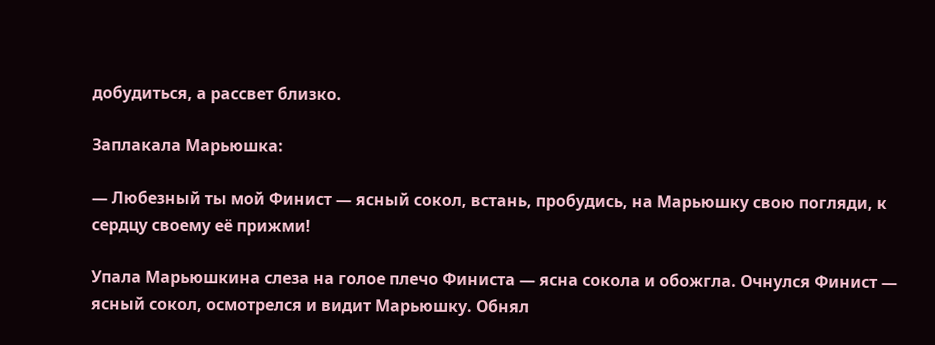добудиться, а рассвет близко.

Заплакала Марьюшка:

— Любезный ты мой Финист — ясный сокол, встань, пробудись, на Марьюшку свою погляди, к сердцу своему её прижми!

Упала Марьюшкина слеза на голое плечо Финиста — ясна сокола и обожгла. Очнулся Финист — ясный сокол, осмотрелся и видит Марьюшку. Обнял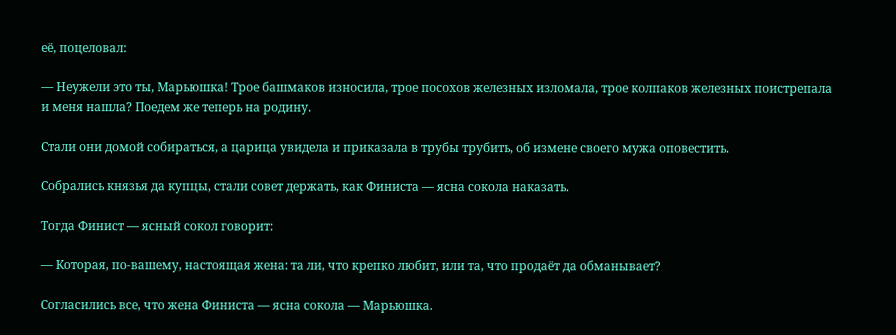её, поцеловал:

— Неужели это ты, Марьюшка! Трое башмаков износила, трое посохов железных изломала, трое колпаков железных поистрепала и меня нашла? Поедем же теперь на родину.

Стали они домой собираться, а царица увидела и приказала в трубы трубить, об измене своего мужа оповестить.

Собрались князья да купцы, стали совет держать, как Финиста — ясна сокола наказать.

Тогда Финист — ясный сокол говорит:

— Которая, по-вашему, настоящая жена: та ли, что крепко любит, или та, что продаёт да обманывает?

Согласились все, что жена Финиста — ясна сокола — Марьюшка.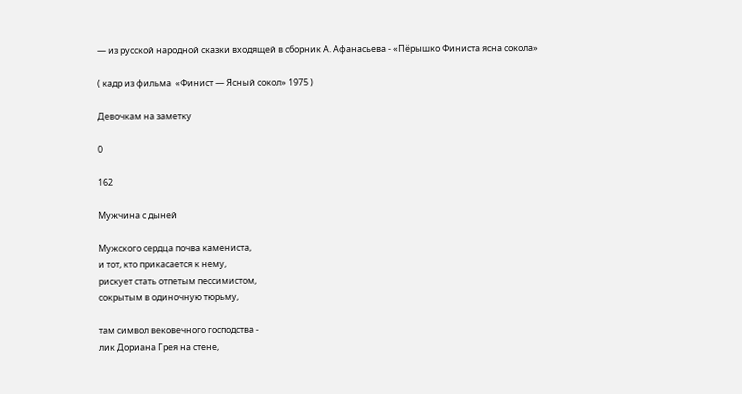— из русской народной сказки входящей в сборник А. Афанасьева - «Пёрышко Финиста ясна сокола»

( кадр из фильма  «Финист — Ясный сокол» 1975 )

Девочкам на заметку

0

162

Мужчина с дыней

Мужского сердца почва камениста,
и тот, кто прикасается к нему,
рискует стать отпетым пессимистом,
сокрытым в одиночную тюрьму,

там символ вековечного господства -
лик Дориана Грея на стене,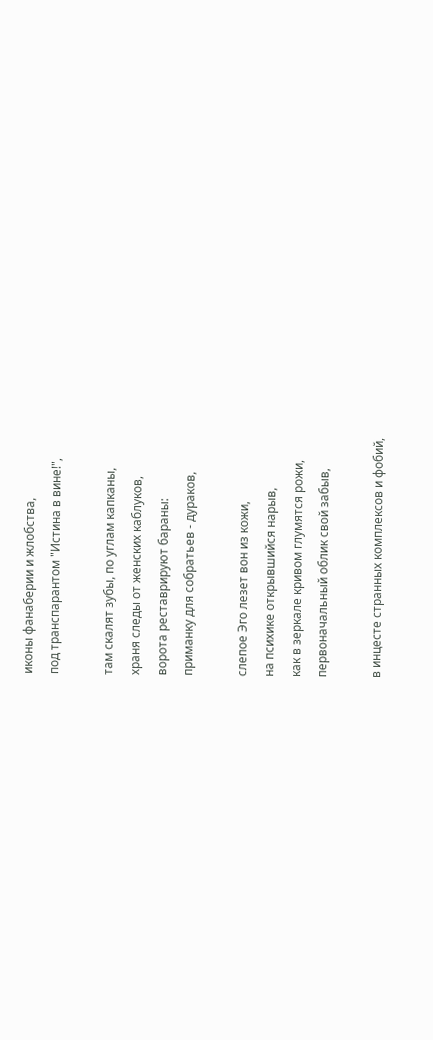иконы фанаберии и жлобства,
под транспарантом "Истина в вине!",

там скалят зубы, по углам капканы,
храня следы от женских каблуков,
ворота реставрируют бараны:
приманку для собратьев - дураков,

слепое Эго лезет вон из кожи,
на психике открывшийся нарыв,
как в зеркале кривом глумятся рожи,
первоначальный облик свой забыв,

в инцесте странных комплексов и фобий,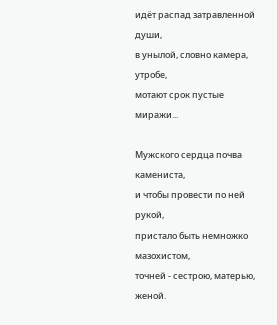идёт распад затравленной души,
в унылой, словно камера, утробе,
мотают срок пустые миражи...

Мужского сердца почва камениста,
и чтобы провести по ней рукой,
пристало быть немножко мазохистом,
точней - сестрою, матерью, женой.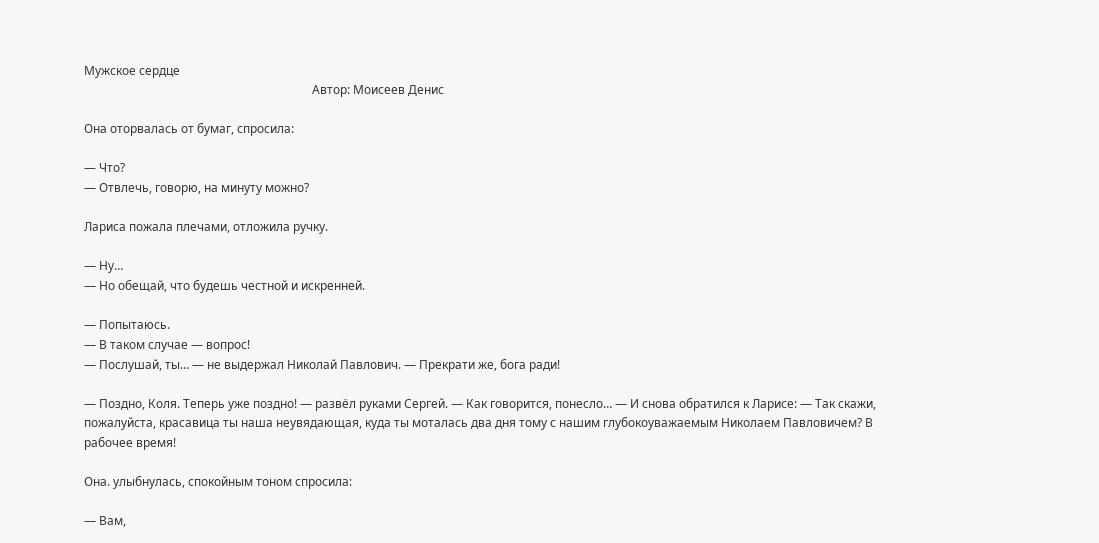Мужское сердце
                                                                            Автор: Моисеев Денис

Она оторвалась от бумаг, спросила:

— Что?
— Отвлечь, говорю, на минуту можно?

Лариса пожала плечами, отложила ручку.

— Ну…
— Но обещай, что будешь честной и искренней.

— Попытаюсь.
— В таком случае — вопрос!
— Послушай, ты… — не выдержал Николай Павлович. — Прекрати же, бога ради!

— Поздно, Коля. Теперь уже поздно! — развёл руками Сергей. — Как говорится, понесло… — И снова обратился к Ларисе: — Так скажи, пожалуйста, красавица ты наша неувядающая, куда ты моталась два дня тому с нашим глубокоуважаемым Николаем Павловичем? В рабочее время!

Она. улыбнулась, спокойным тоном спросила:

— Вам,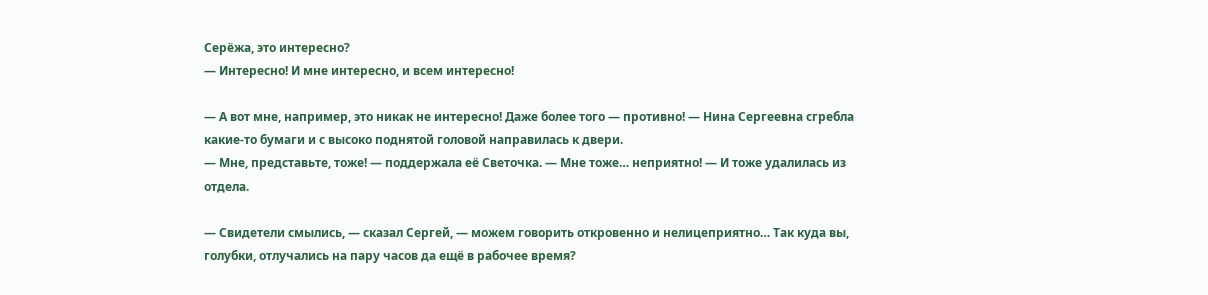Серёжа, это интересно?
— Интересно! И мне интересно, и всем интересно!

— А вот мне, например, это никак не интересно! Даже более того — противно! — Нина Сергеевна сгребла какие-то бумаги и с высоко поднятой головой направилась к двери.
— Мне, представьте, тоже! — поддержала её Светочка. — Мне тоже… неприятно! — И тоже удалилась из отдела.

— Свидетели смылись, — сказал Сергей, — можем говорить откровенно и нелицеприятно… Так куда вы, голубки, отлучались на пару часов да ещё в рабочее время?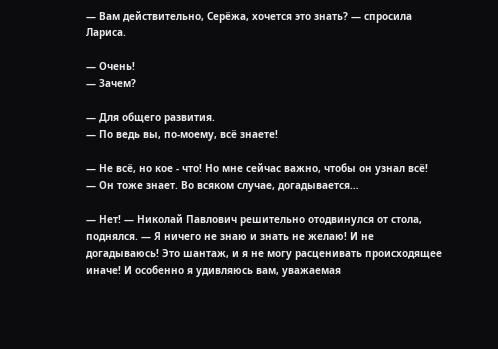— Вам действительно, Серёжа, хочется это знать? — спросила Лариса.

— Очень!
— Зачем?

— Для общего развития.
— По ведь вы, по-моему, всё знаете!

— Не всё, но кое - что! Но мне сейчас важно, чтобы он узнал всё!
— Он тоже знает. Во всяком случае, догадывается…

— Нет! — Николай Павлович решительно отодвинулся от стола, поднялся. — Я ничего не знаю и знать не желаю! И не догадываюсь! Это шантаж, и я не могу расценивать происходящее иначе! И особенно я удивляюсь вам, уважаемая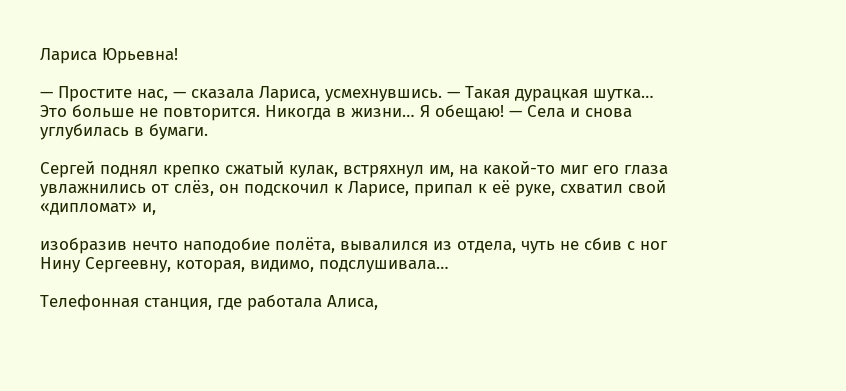Лариса Юрьевна!

— Простите нас, — сказала Лариса, усмехнувшись. — Такая дурацкая шутка… Это больше не повторится. Никогда в жизни… Я обещаю! — Села и снова углубилась в бумаги.

Сергей поднял крепко сжатый кулак, встряхнул им, на какой-то миг его глаза увлажнились от слёз, он подскочил к Ларисе, припал к её руке, схватил свой «дипломат» и,

изобразив нечто наподобие полёта, вывалился из отдела, чуть не сбив с ног Нину Сергеевну, которая, видимо, подслушивала…

Телефонная станция, где работала Алиса,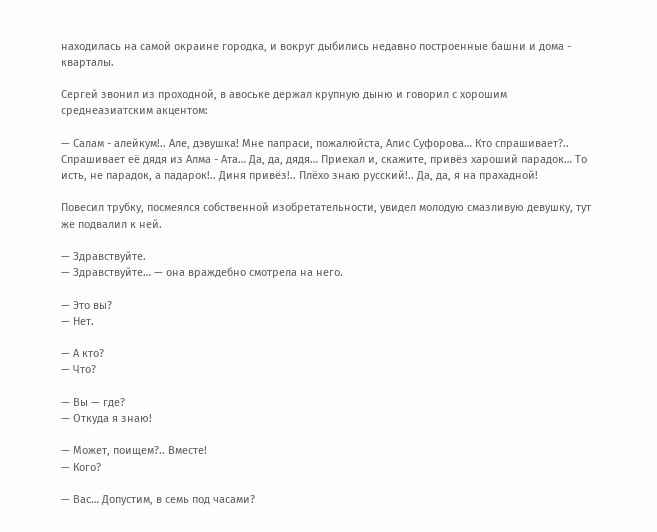находилась на самой окраине городка, и вокруг дыбились недавно построенные башни и дома - кварталы.

Сергей звонил из проходной, в авоське держал крупную дыню и говорил с хорошим среднеазиатским акцентом:

— Салам - алейкум!.. Але, дэвушка! Мне папраси, пожалюйста, Алис Суфорова… Кто спрашивает?.. Спрашивает её дядя из Алма - Ата… Да, да, дядя… Приехал и, скажите, привёз хароший парадок… То исть, не парадок, а падарок!.. Диня привёз!.. Плёхо знаю русский!.. Да, да, я на прахадной!

Повесил трубку, посмеялся собственной изобретательности, увидел молодую смазливую девушку, тут же подвалил к ней.

— Здравствуйте.
— Здравствуйте… — она враждебно смотрела на него.

— Это вы?
— Нет.

— А кто?
— Что?

— Вы — где?
— Откуда я знаю!

— Может, поищем?.. Вместе!
— Кого?

— Вас… Допустим, в семь под часами?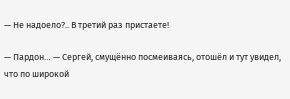— Не надоело?.. В третий раз пристаете!

— Пардон… — Сергей, смущённо посмеиваясь, отошёл и тут увидел, что по широкой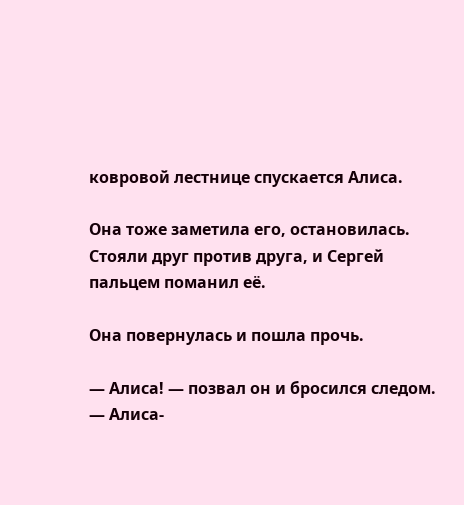ковровой лестнице спускается Алиса.

Она тоже заметила его, остановилась. Стояли друг против друга, и Сергей пальцем поманил её.

Она повернулась и пошла прочь.

— Алиса! — позвал он и бросился следом. — Алиса-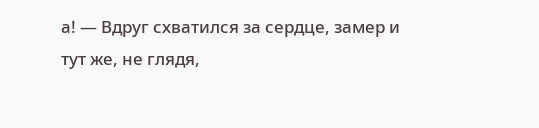а! — Вдруг схватился за сердце, замер и тут же, не глядя,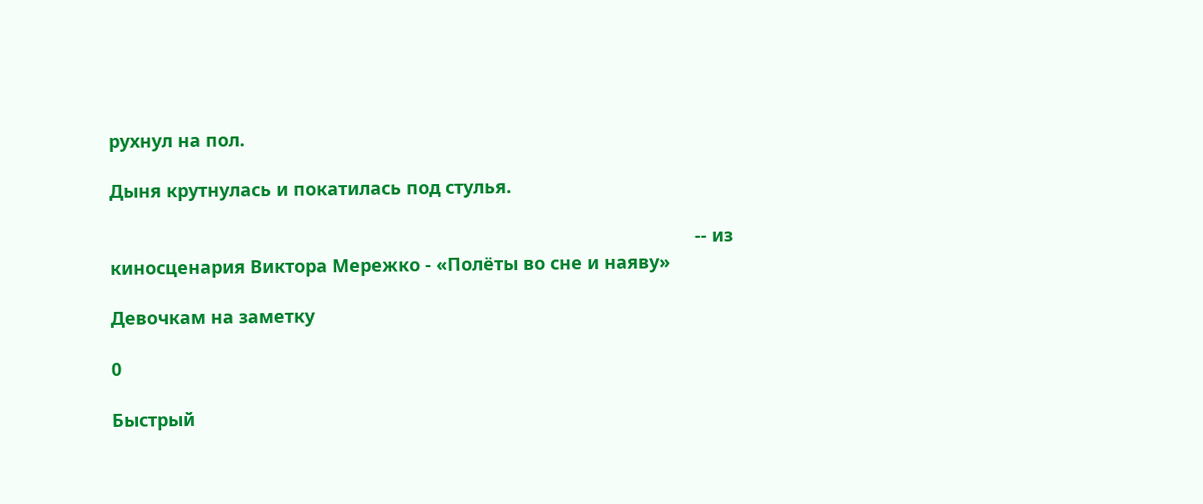рухнул на пол.

Дыня крутнулась и покатилась под стулья.

                                                                                                                     -- из киносценария Виктора Мережко - «Полёты во сне и наяву»

Девочкам на заметку

0

Быстрый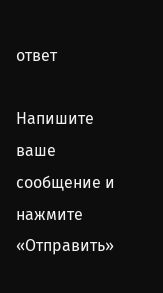ответ

Напишите ваше сообщение и нажмите «Отправить»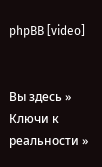phpBB [video]


Вы здесь » Ключи к реальности »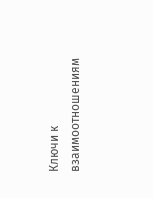Ключи к взаимоотношениям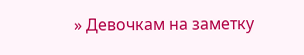» Девочкам на заметку